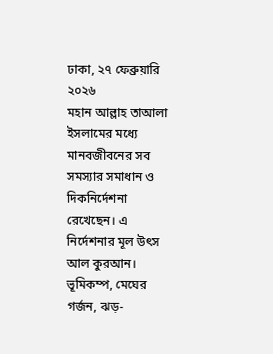ঢাকা, ২৭ ফেব্রুয়ারি ২০২৬
মহান আল্লাহ তাআলা ইসলামের মধ্যে মানবজীবনের সব সমস্যার সমাধান ও দিকনির্দেশনা রেখেছেন। এ নির্দেশনার মূল উৎস আল কুরআন। ভূমিকম্প, মেঘের গর্জন, ঝড়-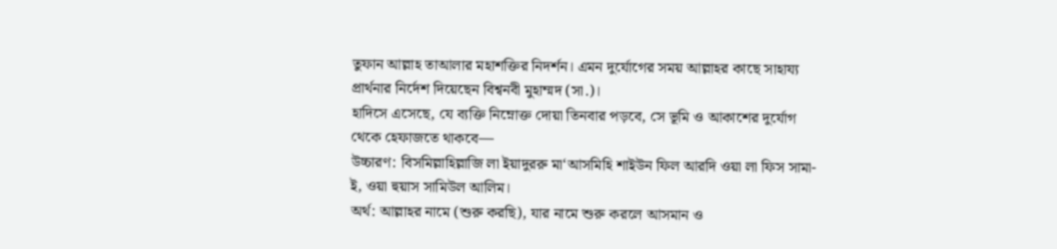তুফান আল্লাহ তাআলার মহাশক্তির নিদর্শন। এমন দুর্যোগের সময় আল্লাহর কাছে সাহায্য প্রার্থনার নির্দেশ দিয়েছেন বিশ্বনবী মুহাম্মদ (সা.)।
হাদিসে এসেছে, যে ব্যক্তি নিম্নোক্ত দোয়া তিনবার পড়বে, সে ভূমি ও আকাশের দুর্যোগ থেকে হেফাজতে থাকবে—
উচ্চারণ: বিসমিল্লাহিল্লাজি লা ইয়াদুররু মা‘আসমিহি শাইউন ফিল আরদি ওয়া লা ফিস সামা-ই, ওয়া হুয়াস সামিউল আলিম।
অর্থ: আল্লাহর নামে (শুরু করছি), যার নামে শুরু করলে আসমান ও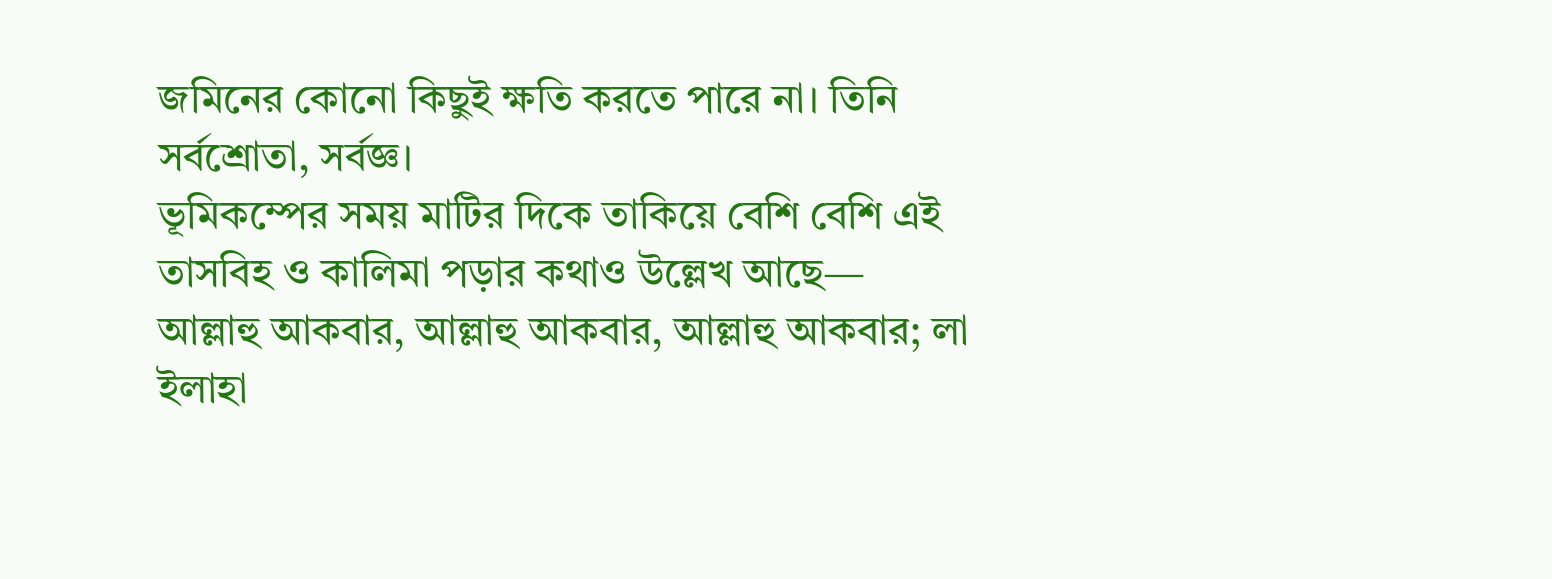জমিনের কোনো কিছুই ক্ষতি করতে পারে না। তিনি সর্বশ্রোতা, সর্বজ্ঞ।
ভূমিকম্পের সময় মাটির দিকে তাকিয়ে বেশি বেশি এই তাসবিহ ও কালিমা পড়ার কথাও উল্লেখ আছে—
আল্লাহু আকবার, আল্লাহু আকবার, আল্লাহু আকবার; লা ইলাহা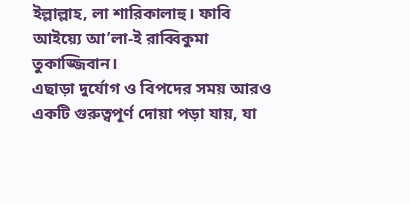ইল্লাল্লাহ, লা শারিকালাহু। ফাবি আইয়্যে আ’লা-ই রাব্বিকুমা তুকাজ্জিবান।
এছাড়া দুর্যোগ ও বিপদের সময় আরও একটি গুরুত্বপূর্ণ দোয়া পড়া যায়, যা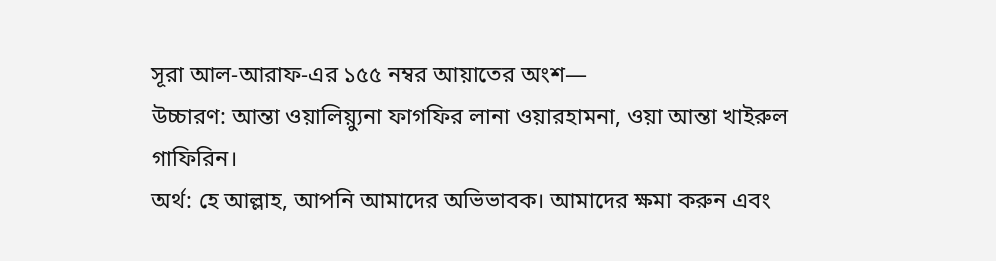সূরা আল-আরাফ-এর ১৫৫ নম্বর আয়াতের অংশ—
উচ্চারণ: আন্তা ওয়ালিয়্যুনা ফাগফির লানা ওয়ারহামনা, ওয়া আন্তা খাইরুল গাফিরিন।
অর্থ: হে আল্লাহ, আপনি আমাদের অভিভাবক। আমাদের ক্ষমা করুন এবং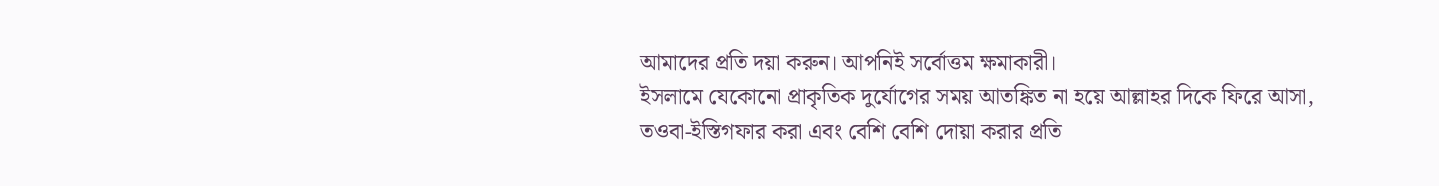আমাদের প্রতি দয়া করুন। আপনিই সর্বোত্তম ক্ষমাকারী।
ইসলামে যেকোনো প্রাকৃতিক দুর্যোগের সময় আতঙ্কিত না হয়ে আল্লাহর দিকে ফিরে আসা, তওবা-ইস্তিগফার করা এবং বেশি বেশি দোয়া করার প্রতি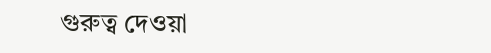গুরুত্ব দেওয়া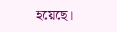হয়েছে।